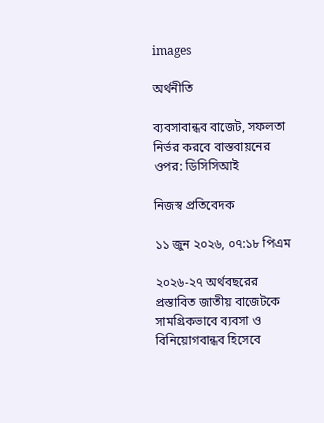images

অর্থনীতি

ব্যবসাবান্ধব বাজেট, সফলতা নির্ভর করবে বাস্তবায়নের ওপর: ডিসিসিআই

নিজস্ব প্রতিবেদক

১১ জুন ২০২৬, ০৭:১৮ পিএম

২০২৬-২৭ অর্থবছরের প্রস্তাবিত জাতীয় বাজেটকে সামগ্রিকভাবে ব্যবসা ও বিনিয়োগবান্ধব হিসেবে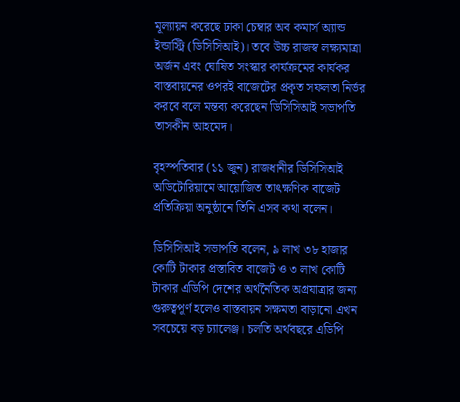মূল্যায়ন করেছে ঢাকা চেম্বার অব কমার্স অ্যান্ড ইন্ডাস্ট্রি (ডিসিসিআই)। তবে উচ্চ রাজস্ব লক্ষ্যমাত্রা অর্জন এবং ঘোষিত সংস্কার কার্যক্রমের কার্যকর বাস্তবায়নের ওপরই বাজেটের প্রকৃত সফলতা নির্ভর করবে বলে মন্তব্য করেছেন ডিসিসিআই সভাপতি তাসকীন আহমেদ।

বৃহস্পতিবার (১১ জুন) রাজধানীর ডিসিসিআই অডিটোরিয়ামে আয়োজিত তাৎক্ষণিক বাজেট প্রতিক্রিয়া অনুষ্ঠানে তিনি এসব কথা বলেন।

ডিসিসিআই সভাপতি বলেন, ৯ লাখ ৩৮ হাজার কোটি টাকার প্রস্তাবিত বাজেট ও ৩ লাখ কোটি টাকার এডিপি দেশের অর্থনৈতিক অগ্রযাত্রার জন্য গুরুত্বপূর্ণ হলেও বাস্তবায়ন সক্ষমতা বাড়ানো এখন সবচেয়ে বড় চ্যালেঞ্জ। চলতি অর্থবছরে এডিপি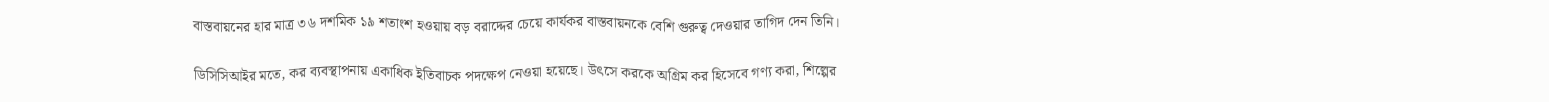বাস্তবায়নের হার মাত্র ৩৬ দশমিক ১৯ শতাংশ হওয়ায় বড় বরাদ্দের চেয়ে কার্যকর বাস্তবায়নকে বেশি গুরুত্ব দেওয়ার তাগিদ দেন তিনি।

ডিসিসিআইর মতে, কর ব্যবস্থাপনায় একাধিক ইতিবাচক পদক্ষেপ নেওয়া হয়েছে। উৎসে করকে অগ্রিম কর হিসেবে গণ্য করা, শিল্পের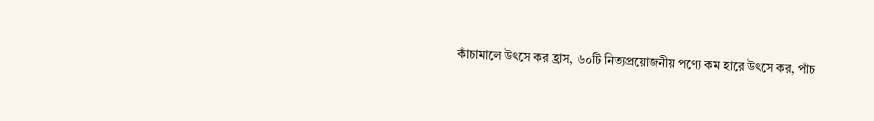কাঁচামালে উৎসে কর হ্রাস, ৬০টি নিত্যপ্রয়োজনীয় পণ্যে কম হারে উৎসে কর, পাঁচ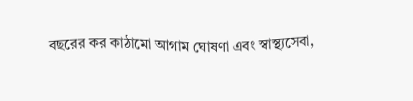বছরের কর কাঠামো আগাম ঘোষণা এবং স্বাস্থ্যসেবা,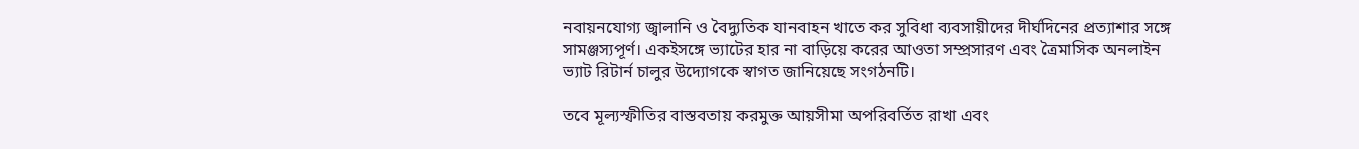নবায়নযোগ্য জ্বালানি ও বৈদ্যুতিক যানবাহন খাতে কর সুবিধা ব্যবসায়ীদের দীর্ঘদিনের প্রত্যাশার সঙ্গে সামঞ্জস্যপূর্ণ। একইসঙ্গে ভ্যাটের হার না বাড়িয়ে করের আওতা সম্প্রসারণ এবং ত্রৈমাসিক অনলাইন ভ্যাট রিটার্ন চালুর উদ্যোগকে স্বাগত জানিয়েছে সংগঠনটি।

তবে মূল্যস্ফীতির বাস্তবতায় করমুক্ত আয়সীমা অপরিবর্তিত রাখা এবং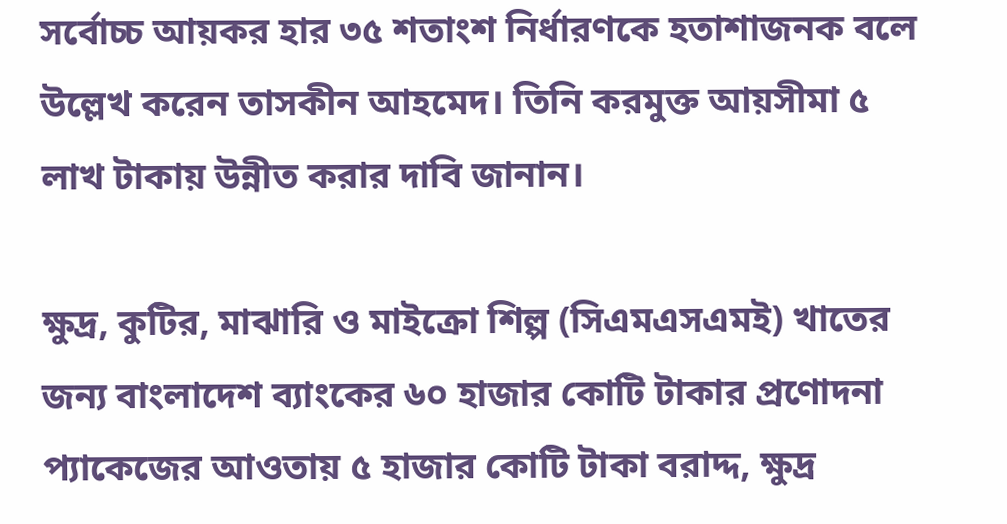সর্বোচ্চ আয়কর হার ৩৫ শতাংশ নির্ধারণকে হতাশাজনক বলে উল্লেখ করেন তাসকীন আহমেদ। তিনি করমুক্ত আয়সীমা ৫ লাখ টাকায় উন্নীত করার দাবি জানান।

ক্ষুদ্র, কুটির, মাঝারি ও মাইক্রো শিল্প (সিএমএসএমই) খাতের জন্য বাংলাদেশ ব্যাংকের ৬০ হাজার কোটি টাকার প্রণোদনা প্যাকেজের আওতায় ৫ হাজার কোটি টাকা বরাদ্দ, ক্ষুদ্র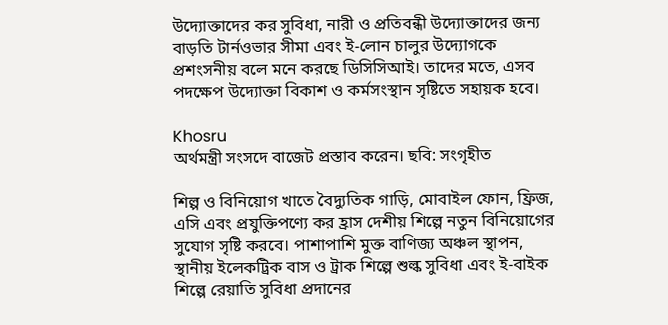উদ্যোক্তাদের কর সুবিধা, নারী ও প্রতিবন্ধী উদ্যোক্তাদের জন্য বাড়তি টার্নওভার সীমা এবং ই-লোন চালুর উদ্যোগকে প্রশংসনীয় বলে মনে করছে ডিসিসিআই। তাদের মতে, এসব পদক্ষেপ উদ্যোক্তা বিকাশ ও কর্মসংস্থান সৃষ্টিতে সহায়ক হবে।

Khosru
অর্থমন্ত্রী সংসদে বাজেট প্রস্তাব করেন। ছবি: সংগৃহীত

শিল্প ও বিনিয়োগ খাতে বৈদ্যুতিক গাড়ি, মোবাইল ফোন, ফ্রিজ, এসি এবং প্রযুক্তিপণ্যে কর হ্রাস দেশীয় শিল্পে নতুন বিনিয়োগের সুযোগ সৃষ্টি করবে। পাশাপাশি মুক্ত বাণিজ্য অঞ্চল স্থাপন, স্থানীয় ইলেকট্রিক বাস ও ট্রাক শিল্পে শুল্ক সুবিধা এবং ই-বাইক শিল্পে রেয়াতি সুবিধা প্রদানের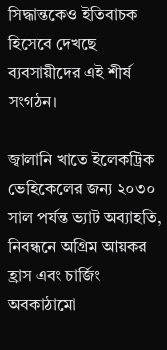সিদ্ধান্তকেও ইতিবাচক হিসেবে দেখছে ব্যবসায়ীদের এই শীর্ষ সংগঠন।

জ্বালানি খাতে ইলেকট্রিক ভেহিকেলের জন্য ২০৩০ সাল পর্যন্ত ভ্যাট অব্যাহতি, নিবন্ধনে অগ্রিম আয়কর হ্রাস এবং চার্জিং অবকাঠামো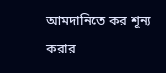আমদানিতে কর শূন্য করার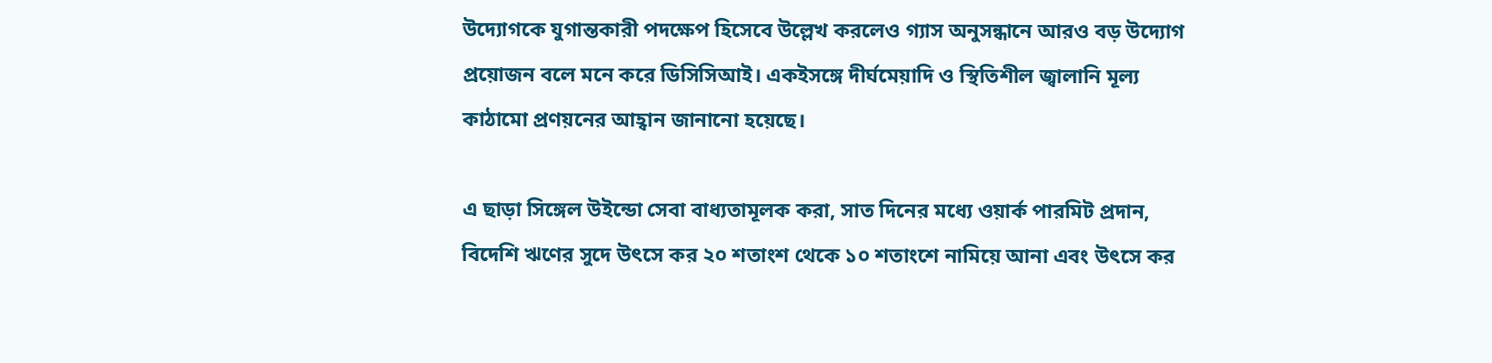উদ্যোগকে যুগান্তকারী পদক্ষেপ হিসেবে উল্লেখ করলেও গ্যাস অনুসন্ধানে আরও বড় উদ্যোগ প্রয়োজন বলে মনে করে ডিসিসিআই। একইসঙ্গে দীর্ঘমেয়াদি ও স্থিতিশীল জ্বালানি মূল্য কাঠামো প্রণয়নের আহ্বান জানানো হয়েছে।

এ ছাড়া সিঙ্গেল উইন্ডো সেবা বাধ্যতামূলক করা, সাত দিনের মধ্যে ওয়ার্ক পারমিট প্রদান, বিদেশি ঋণের সুদে উৎসে কর ২০ শতাংশ থেকে ১০ শতাংশে নামিয়ে আনা এবং উৎসে কর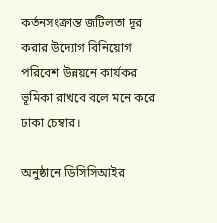কর্তনসংক্রান্ত জটিলতা দূর করার উদ্যোগ বিনিয়োগ পরিবেশ উন্নয়নে কার্যকর ভূমিকা রাখবে বলে মনে করে ঢাকা চেম্বার।

অনুষ্ঠানে ডিসিসিআইর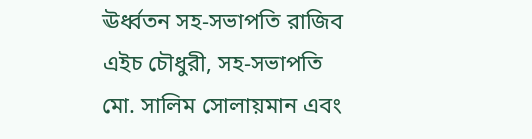ঊর্ধ্বতন সহ-সভাপতি রাজিব এইচ চৌধুরী, সহ-সভাপতি মো. সালিম সোলায়মান এবং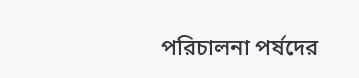পরিচালনা পর্ষদের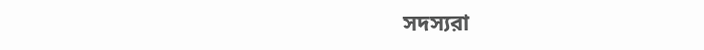সদস্যরা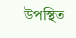উপস্থিত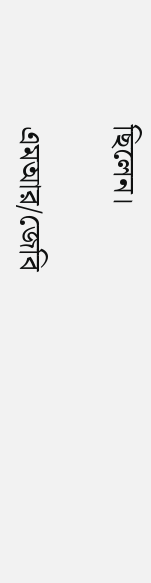ছিলেন।

এমআর/জেবি